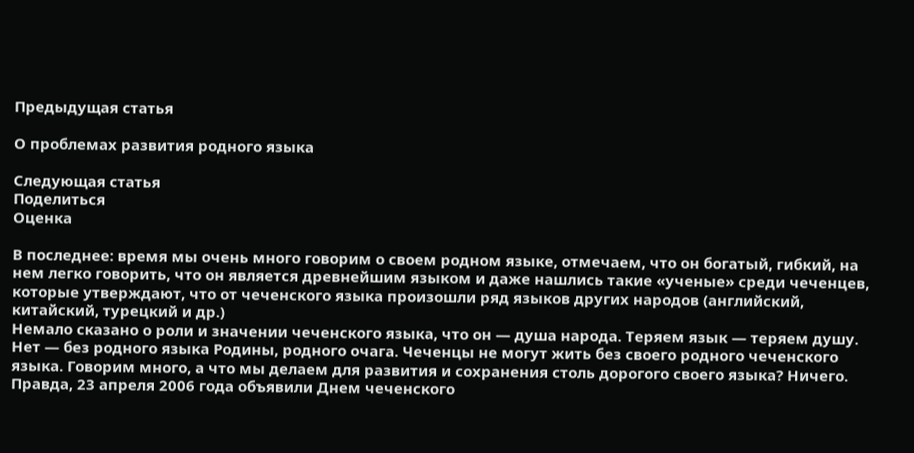Предыдущая статья

О проблемах развития родного языка

Следующая статья
Поделиться
Оценка

В последнее: время мы очень много говорим о своем родном языке, отмечаем, что он богатый, гибкий, на нем легко говорить, что он является древнейшим языком и даже нашлись такие «ученые» среди чеченцев, которые утверждают, что от чеченского языка произошли ряд языков других народов (английский, китайский, турецкий и др.)
Немало сказано о роли и значении чеченского языка, что он — душа народа. Теряем язык — теряем душу. Нет — без родного языка Родины, родного очага. Чеченцы не могут жить без своего родного чеченского языка. Говорим много, а что мы делаем для развития и сохранения столь дорогого своего языка? Ничего. Правда, 23 апреля 2006 года объявили Днем чеченского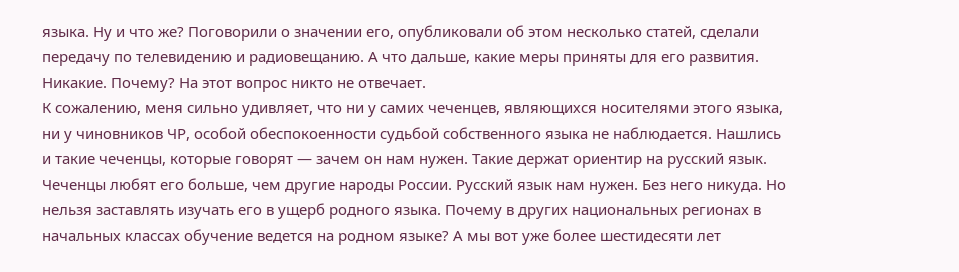языка. Ну и что же? Поговорили о значении его, опубликовали об этом несколько статей, сделали передачу по телевидению и радиовещанию. А что дальше, какие меры приняты для его развития. Никакие. Почему? На этот вопрос никто не отвечает.
К сожалению, меня сильно удивляет, что ни у самих чеченцев, являющихся носителями этого языка, ни у чиновников ЧP, особой обеспокоенности судьбой собственного языка не наблюдается. Нашлись и такие чеченцы, которые говорят — зачем он нам нужен. Такие держат ориентир на русский язык. Чеченцы любят его больше, чем другие народы России. Русский язык нам нужен. Без него никуда. Но нельзя заставлять изучать его в ущерб родного языка. Почему в других национальных регионах в начальных классах обучение ведется на родном языке? А мы вот уже более шестидесяти лет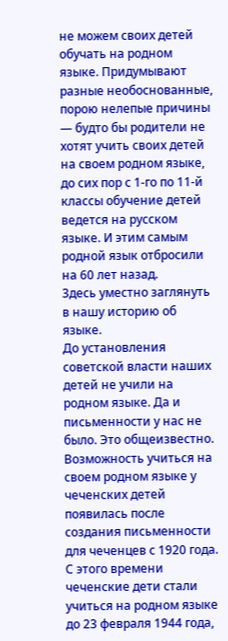не можем своих детей обучать на родном языке. Придумывают разные необоснованные, порою нелепые причины — будто бы родители не хотят учить своих детей на своем родном языке, до сих пор с 1-го по 11-й классы обучение детей ведется на русском языке. И этим самым родной язык отбросили на 60 лет назад.
3десь уместно заглянуть в нашу историю об языке.
До установления советской власти наших детей не учили на родном языке. Да и письменности у нас не было. Это общеизвестно. Возможность учиться на своем родном языке у чеченских детей появилась после создания письменности для чеченцев с 1920 года. С этого времени чеченские дети стали учиться на родном языке до 23 февраля 1944 года,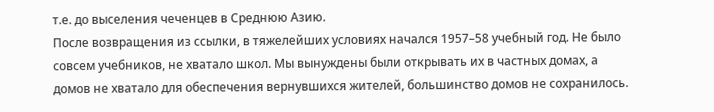т.е. до выселения чеченцев в Среднюю Азию.
После возвращения из ссылки, в тяжелейших условиях начался 1957–58 учебный год. Не было совсем учебников, не хватало школ. Мы вынуждены были открывать их в частных домах, а домов не хватало для обеспечения вернувшихся жителей, большинство домов не сохранилось.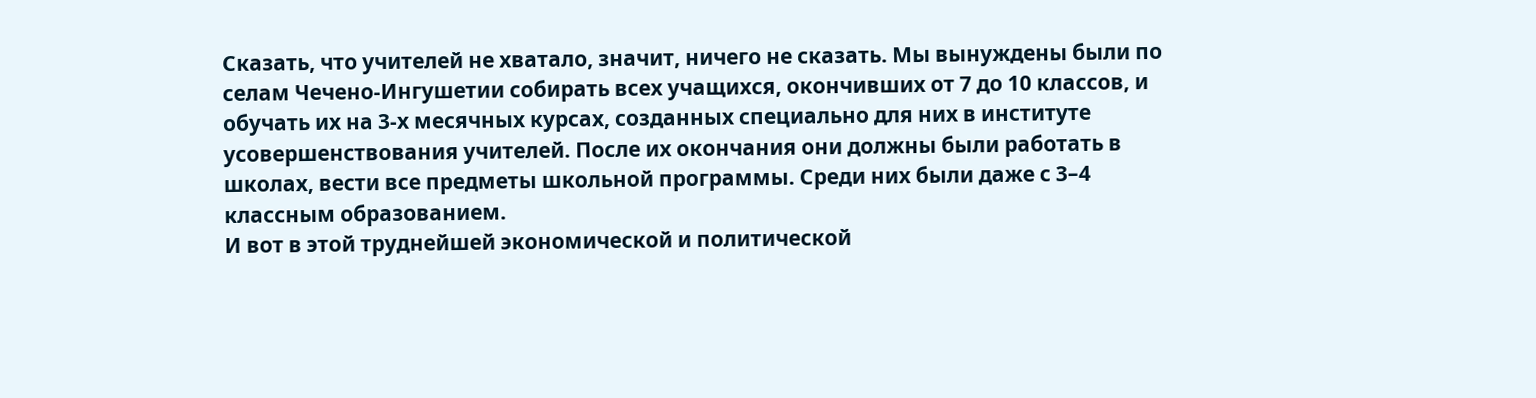Сказать, что учителей не хватало, значит, ничего не сказать. Мы вынуждены были по селам Чечено-Ингушетии собирать всех учащихся, окончивших от 7 до 10 классов, и обучать их на 3-х месячных курсах, созданных специально для них в институте усовершенствования учителей. После их окончания они должны были работать в школах, вести все предметы школьной программы. Среди них были даже с 3–4 классным образованием.
И вот в этой труднейшей экономической и политической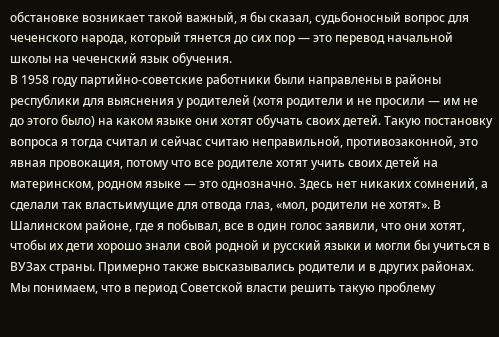обстановке возникает такой важный, я бы сказал, судьбоносный вопрос для чеченского народа, который тянется до сих пор — это перевод начальной школы на чеченский язык обучения.
В 1958 году партийно-советские работники были направлены в районы республики для выяснения у родителей (хотя родители и не просили — им не до этого было) на каком языке они хотят обучать своих детей. Такую постановку вопроса я тогда считал и сейчас считаю неправильной, противозаконной, это явная провокация, потому что все родителе хотят учить своих детей на материнском, родном языке — это однозначно. Здесь нет никаких сомнений, а сделали так властьимущие для отвода глаз, «мол, родители не хотят». В Шалинском районе, где я побывал, все в один голос заявили, что они хотят, чтобы их дети хорошо знали свой родной и русский языки и могли бы учиться в ВУЗах страны. Примерно также высказывались родители и в других районах.
Мы понимаем, что в период Советской власти решить такую проблему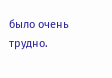было очень трудно.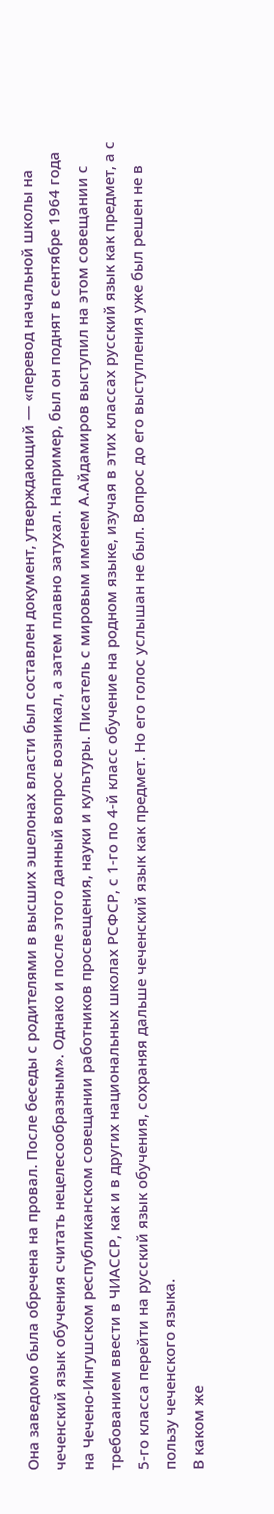Она заведомо была обречена на провал. После беседы с родителями в высших эшелонах власти был составлен документ, утверждающий — «перевод начальной школы на чеченский язык обучения считать нецелесообразным». Однако и после этого данный вопрос возникал, а затем плавно затухал. Например, был он поднят в сентябре 1964 года на Чечено-Ингушском республиканском совещании работников просвещения, науки и культуры. Писатель с мировым именем А.Айдамиров выступил на этом совещании с требованием ввести в ЧИАССР, как и в других национальных школах РСФСР, с 1-го по 4-й класс обучение на родном языке, изучая в этих классах русский язык как предмет, а с 5-го класса перейти на русский язык обучения, сохраняя дальше чеченский язык как предмет. Но его голос услышан не был. Вопрос до его выступления уже был решен не в пользу чеченского языка.
В каком же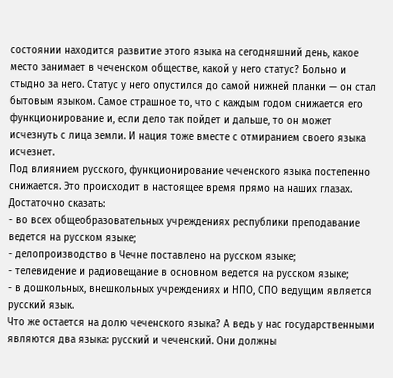состоянии находится развитие этого языка на сегодняшний день, какое место занимает в чеченском обществе, какой у него статус? Больно и стыдно за него. Статус у него опустился до самой нижней планки — он стал бытовым языком. Самое страшное то, что с каждым годом снижается его функционирование и, если дело так пойдет и дальше, то он может исчезнуть с лица земли. И нация тоже вместе с отмиранием своего языка исчезнет.
Под влиянием русского, функционирование чеченского языка постепенно снижается. Это происходит в настоящее время прямо на наших глазах. Достаточно сказать:
- во всех общеобразовательных учреждениях республики преподавание ведется на русском языке;
- делопроизводство в Чечне поставлено на русском языке;
- телевидение и радиовещание в основном ведется на русском языке;
- в дошкольных, внешкольных учреждениях и НПО, СПО ведущим является русский язык.
Что же остается на долю чеченского языка? А ведь у нас государственными являются два языка: русский и чеченский. Они должны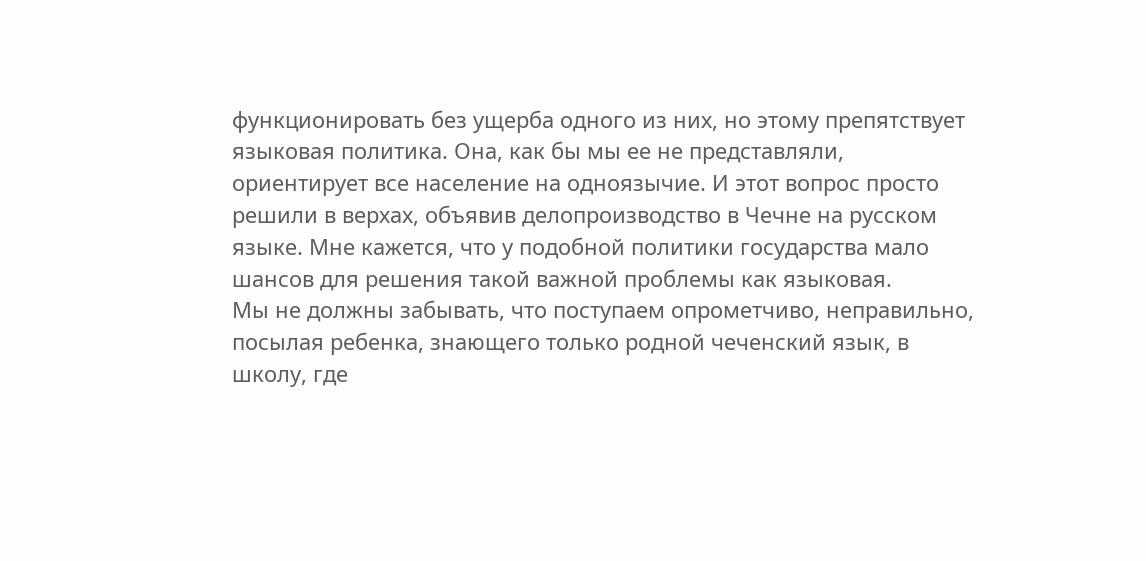функционировать без ущерба одного из них, но этому препятствует языковая политика. Она, как бы мы ее не представляли, ориентирует все население на одноязычие. И этот вопрос просто решили в верхах, объявив делопроизводство в Чечне на русском языке. Мне кажется, что у подобной политики государства мало шансов для решения такой важной проблемы как языковая.
Мы не должны забывать, что поступаем опрометчиво, неправильно, посылая ребенка, знающего только родной чеченский язык, в школу, где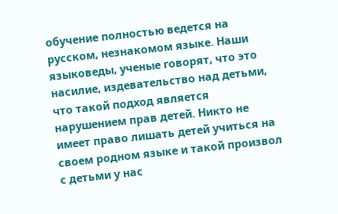обучение полностью ведется на русском, незнакомом языке. Наши языковеды, ученые говорят, что это насилие, издевательство над детьми, что такой подход является нарушением прав детей. Никто не имеет право лишать детей учиться на своем родном языке и такой произвол с детьми у нас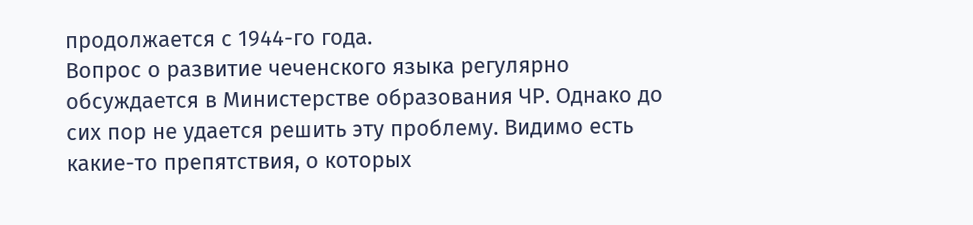продолжается с 1944-го года.
Вопрос о развитие чеченского языка регулярно обсуждается в Министерстве образования ЧР. Однако до сих пор не удается решить эту проблему. Видимо есть какие-то препятствия, о которых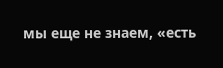мы еще не знаем, «есть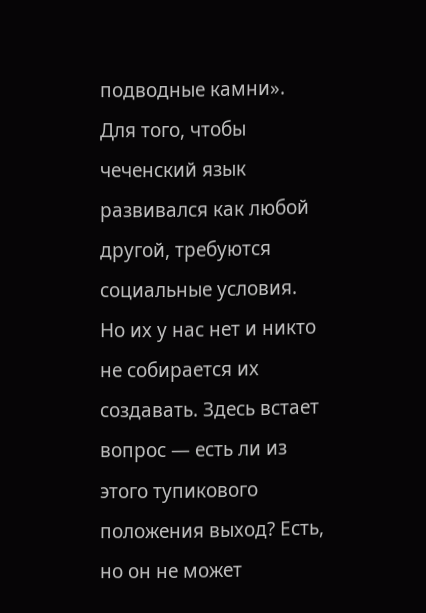подводные камни».
Для того, чтобы чеченский язык развивался как любой другой, требуются социальные условия. Но их у нас нет и никто не собирается их создавать. Здесь встает вопрос — есть ли из этого тупикового положения выход? Есть, но он не может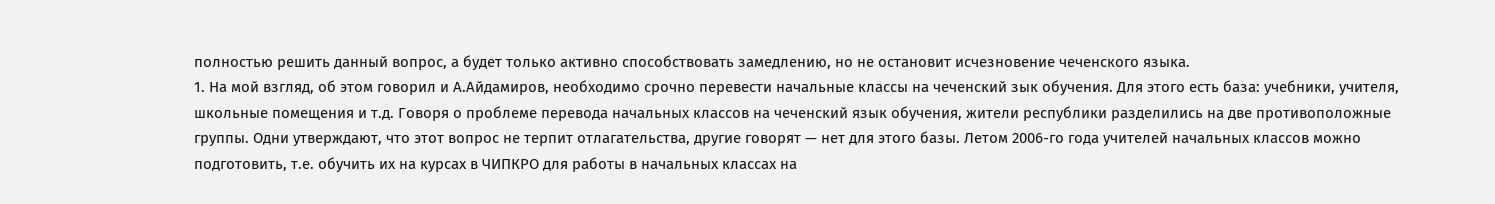полностью решить данный вопрос, а будет только активно способствовать замедлению, но не остановит исчезновение чеченского языка.
1. На мой взгляд, об этом говорил и А.Айдамиров, необходимо срочно перевести начальные классы на чеченский зык обучения. Для этого есть база: учебники, учителя, школьные помещения и т.д. Говоря о проблеме перевода начальных классов на чеченский язык обучения, жители республики разделились на две противоположные группы. Одни утверждают, что этот вопрос не терпит отлагательства, другие говорят — нет для этого базы. Летом 2006-го года учителей начальных классов можно подготовить, т.е. обучить их на курсах в ЧИПКРО для работы в начальных классах на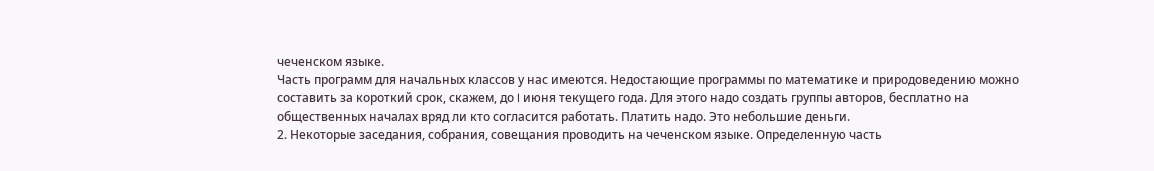чеченском языке.
Часть программ для начальных классов у нас имеются. Недостающие программы по математике и природоведению можно составить за короткий срок, скажем, до I июня текущего года. Для этого надо создать группы авторов, бесплатно на общественных началах вряд ли кто согласится работать. Платить надо. Это небольшие деньги.
2. Некоторые заседания, собрания, совещания проводить на чеченском языке. Определенную часть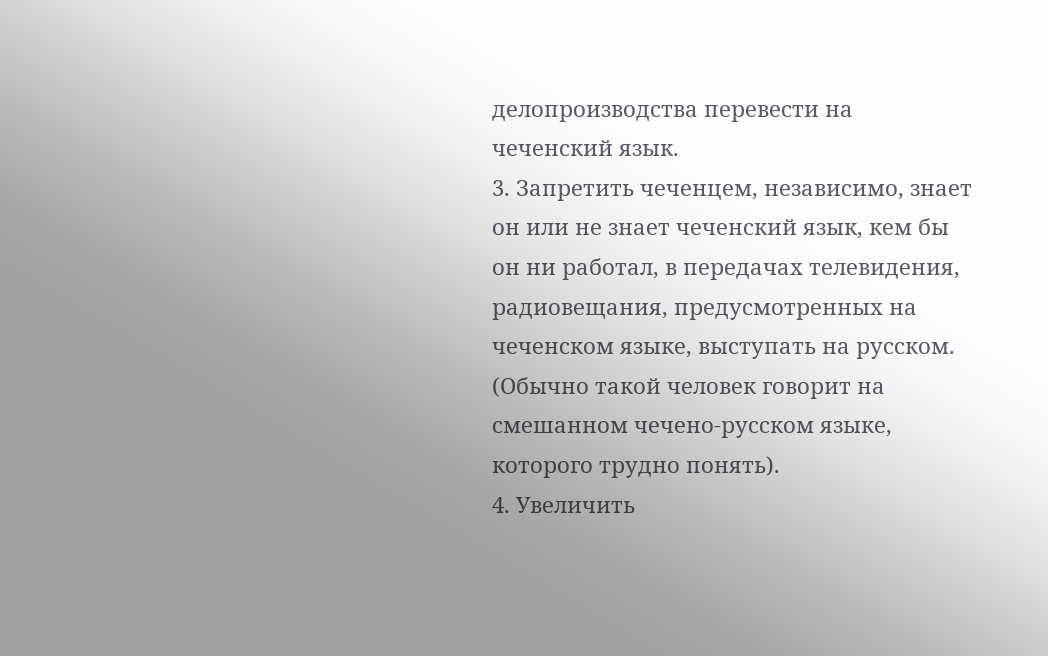делопроизводства перевести на чеченский язык.
3. Запретить чеченцем, независимо, знает он или не знает чеченский язык, кем бы он ни работал, в передачах телевидения, радиовещания, предусмотренных на чеченском языке, выступать на русском. (Обычно такой человек говорит на смешанном чечено-русском языке, которого трудно понять).
4. Увеличить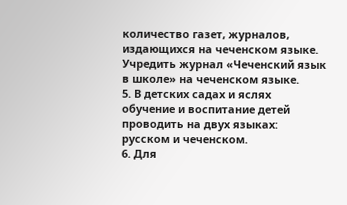количество газет, журналов, издающихся на чеченском языке. Учредить журнал «Чеченский язык в школе» на чеченском языке.
5. В детских садах и яслях обучение и воспитание детей проводить на двух языках: русском и чеченском.
6. Для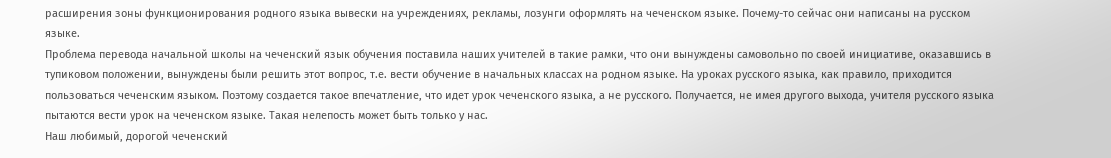расширения зоны функционирования родного языка вывески на учреждениях, рекламы, лозунги оформлять на чеченском языке. Почему-то сейчас они написаны на русском языке.
Проблема перевода начальной школы на чеченский язык обучения поставила наших учителей в такие рамки, что они вынуждены самовольно по своей инициативе, оказавшись в тупиковом положении, вынуждены были решить этот вопрос, т.е. вести обучение в начальных классах на родном языке. На уроках русского языка, как правило, приходится пользоваться чеченским языком. Поэтому создается такое впечатление, что идет урок чеченского языка, а не русского. Получается, не имея другого выхода, учителя русского языка пытаются вести урок на чеченском языке. Такая нелепость может быть только у нас.
Наш любимый, дорогой чеченский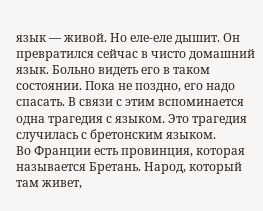язык — живой. Но еле-еле дышит. Он превратился сейчас в чисто домашний язык. Больно видеть его в таком состоянии. Пока не поздно, его надо спасать. В связи с этим вспоминается одна трагедия с языком. Это трагедия случилась с бретонским языком.
Во Франции есть провинция, которая называется Бретань. Народ, который там живет,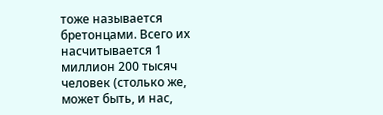тоже называется бретонцами. Всего их насчитывается 1 миллион 200 тысяч человек (столько же, может быть, и нас,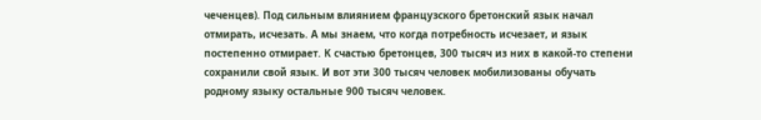чеченцев). Под сильным влиянием французского бретонский язык начал отмирать, исчезать. А мы знаем, что когда потребность исчезает, и язык постепенно отмирает. К счастью бретонцев, 300 тысяч из них в какой-то степени сохранили свой язык. И вот эти 300 тысяч человек мобилизованы обучать родному языку остальные 900 тысяч человек.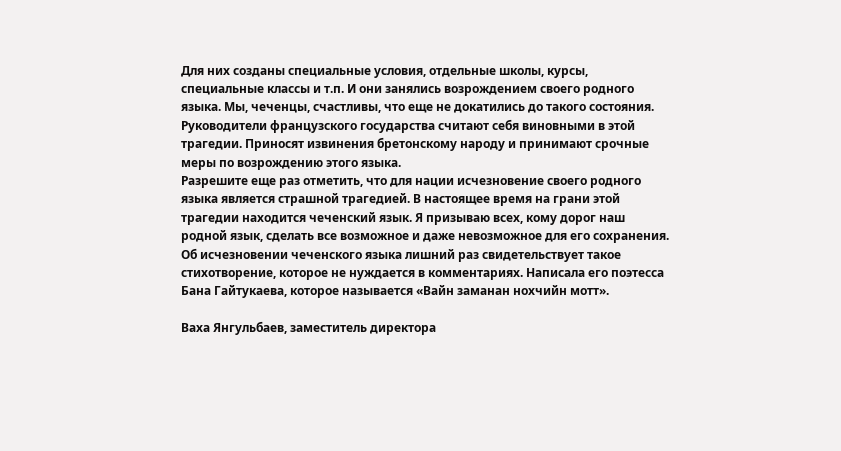Для них созданы специальные условия, отдельные школы, курсы, специальные классы и т.п. И они занялись возрождением своего родного языка. Мы, чеченцы, счастливы, что еще не докатились до такого состояния. Руководители французского государства считают себя виновными в этой трагедии. Приносят извинения бретонскому народу и принимают срочные меры по возрождению этого языка.
Разрешите еще раз отметить, что для нации исчезновение своего родного языка является страшной трагедией. В настоящее время на грани этой трагедии находится чеченский язык. Я призываю всех, кому дорог наш родной язык, сделать все возможное и даже невозможное для его сохранения.
Об исчезновении чеченского языка лишний раз свидетельствует такое стихотворение, которое не нуждается в комментариях. Написала его поэтесса Бана Гайтукаева, которое называется «Вайн заманан нохчийн мотт».

Ваха Янгульбаев, заместитель директора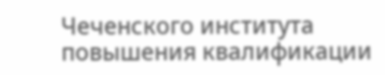Чеченского института повышения квалификации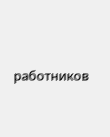работников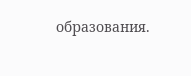образования.